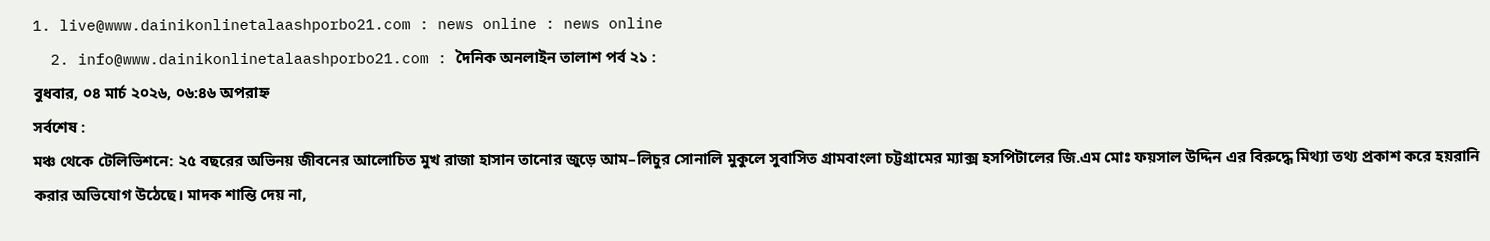1. live@www.dainikonlinetalaashporbo21.com : news online : news online
  2. info@www.dainikonlinetalaashporbo21.com : দৈনিক অনলাইন তালাশ পর্ব ২১ :
বুধবার, ০৪ মার্চ ২০২৬, ০৬:৪৬ অপরাহ্ন
সর্বশেষ :
মঞ্চ থেকে টেলিভিশনে: ২৫ বছরের অভিনয় জীবনের আলোচিত মুখ রাজা হাসান তানোর জুড়ে আম–লিচুর সোনালি মুকুলে সুবাসিত গ্রামবাংলা চট্টগ্রামের ম্যাক্স হসপিটালের জি.এম মোঃ ফয়সাল উদ্দিন এর বিরুদ্ধে মিথ্যা তথ্য প্রকাশ করে হয়রানি করার অভিযোগ উঠেছে। মাদক শান্তি দেয় না,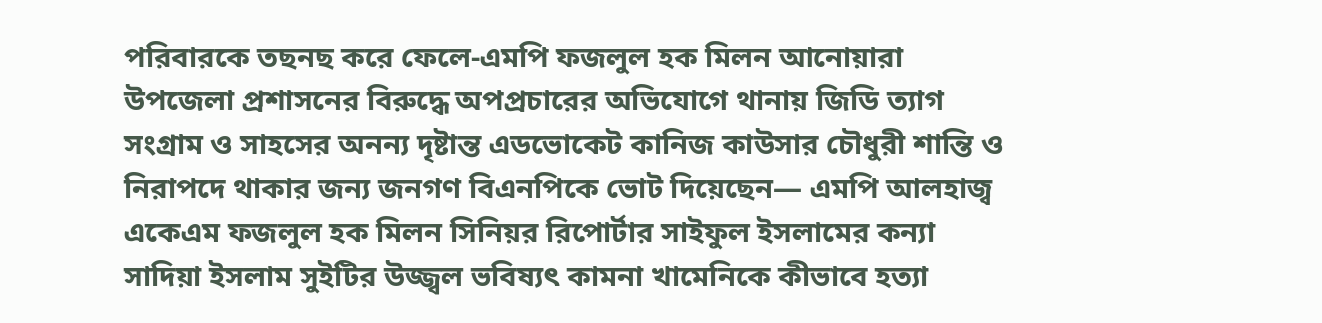পরিবারকে তছনছ করে ফেলে-এমপি ফজলুল হক মিলন আনোয়ারা উপজেলা প্রশাসনের বিরুদ্ধে অপপ্রচারের অভিযোগে থানায় জিডি ত্যাগ সংগ্রাম ও সাহসের অনন্য দৃষ্টান্ত এডভোকেট কানিজ কাউসার চৌধুরী শান্তি ও নিরাপদে থাকার জন্য জনগণ বিএনপিকে ভোট দিয়েছেন— এমপি আলহাজ্ব একেএম ফজলুল হক মিলন সিনিয়র রিপোর্টার সাইফুল ইসলামের কন্যা সাদিয়া ইসলাম সুইটির উজ্জ্বল ভবিষ্যৎ কামনা খামেনিকে কীভাবে হত্যা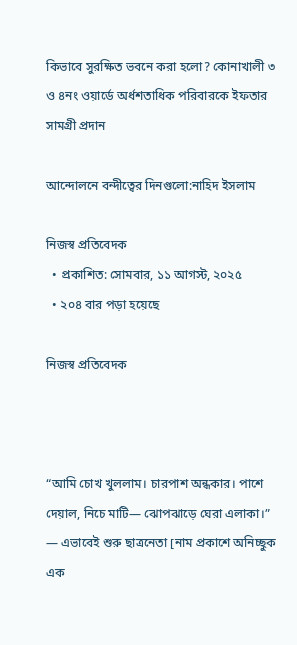কিভাবে সুরক্ষিত ভবনে করা হলো? কোনাখালী ৩ ও ৪নং ওয়ার্ডে অর্ধশতাধিক পরিবারকে ইফতার সামগ্রী প্রদান

আন্দোলনে বন্দীত্বের দিনগুলো:নাহিদ ইসলাম

নিজস্ব প্রতিবেদক
  • প্রকাশিত: সোমবার, ১১ আগস্ট, ২০২৫
  • ২০৪ বার পড়া হয়েছে

নিজস্ব প্রতিবেদক



“আমি চোখ খুললাম। চারপাশ অন্ধকার। পাশে দেয়াল, নিচে মাটি— ঝোপঝাড়ে ঘেরা এলাকা।” — এভাবেই শুরু ছাত্রনেতা [নাম প্রকাশে অনিচ্ছুক এক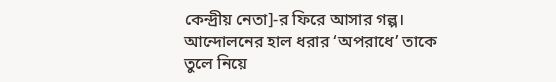কেন্দ্রীয় নেতা]-র ফিরে আসার গল্প। আন্দোলনের হাল ধরার ‘অপরাধে’ তাকে তুলে নিয়ে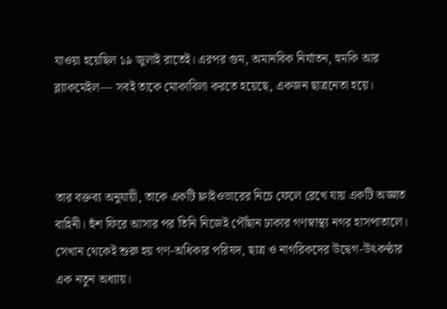যাওয়া হয়েছিল ১৯ জুলাই রাতেই। এরপর গুম, অমানবিক নির্যাতন, হুমকি আর ব্ল্যাকমেইল— সবই তাকে মোকাবিলা করতে হয়েছে, একজন ছাত্রনেতা হয়ে।



তার বক্তব্য অনুযায়ী, তাকে একটি ফ্লাইওভারের নিচে ফেলে রেখে যায় একটি অজ্ঞাত বাহিনী। হুঁশ ফিরে আসার পর তিনি নিজেই পৌঁছান ঢাকার গণস্বাস্থ্য নগর হাসপাতালে। সেখান থেকেই শুরু হয় গণ-অধিকার পরিষদ, ছাত্র ও নাগরিকদের উদ্বেগ-উৎকণ্ঠার এক নতুন অধ্যায়।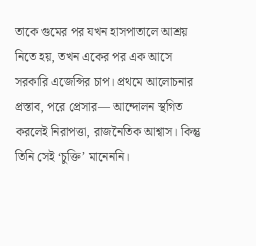তাকে গুমের পর যখন হাসপাতালে আশ্রয় নিতে হয়, তখন একের পর এক আসে সরকারি এজেন্সির চাপ। প্রথমে আলোচনার প্রস্তাব, পরে প্রেসার— আন্দোলন স্থগিত করলেই নিরাপত্তা, রাজনৈতিক আশ্বাস। কিন্তু তিনি সেই ‘চুক্তি’ মানেননি।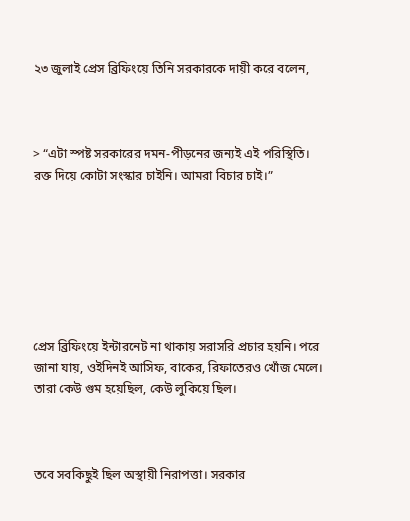২৩ জুলাই প্রেস ব্রিফিংয়ে তিনি সরকারকে দায়ী করে বলেন,



> “এটা স্পষ্ট সরকারের দমন-পীড়নের জন্যই এই পরিস্থিতি। রক্ত দিয়ে কোটা সংস্কার চাইনি। আমরা বিচার চাই।”







প্রেস ব্রিফিংয়ে ইন্টারনেট না থাকায় সরাসরি প্রচার হয়নি। পরে জানা যায়, ওইদিনই আসিফ, বাকের, রিফাতেরও খোঁজ মেলে। তারা কেউ গুম হয়েছিল, কেউ লুকিয়ে ছিল।



তবে সবকিছুই ছিল অস্থায়ী নিরাপত্তা। সরকার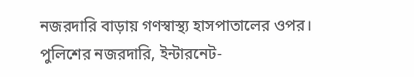নজরদারি বাড়ায় গণস্বাস্থ্য হাসপাতালের ওপর। পুলিশের নজরদারি, ইন্টারনেট-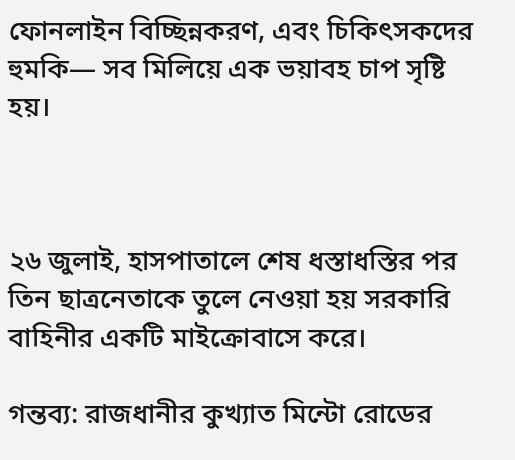ফোনলাইন বিচ্ছিন্নকরণ, এবং চিকিৎসকদের হুমকি— সব মিলিয়ে এক ভয়াবহ চাপ সৃষ্টি হয়।



২৬ জুলাই, হাসপাতালে শেষ ধস্তাধস্তির পর তিন ছাত্রনেতাকে তুলে নেওয়া হয় সরকারি বাহিনীর একটি মাইক্রোবাসে করে।

গন্তব্য: রাজধানীর কুখ্যাত মিন্টো রোডের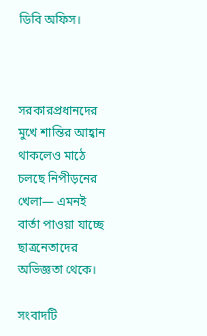ডিবি অফিস।



সরকারপ্রধানদের মুখে শান্তির আহ্বান থাকলেও মাঠে চলছে নিপীড়নের খেলা— এমনই বার্তা পাওয়া যাচ্ছে ছাত্রনেতাদের অভিজ্ঞতা থেকে।

সংবাদটি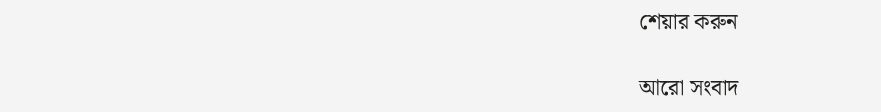শেয়ার করুন

আরো সংবাদ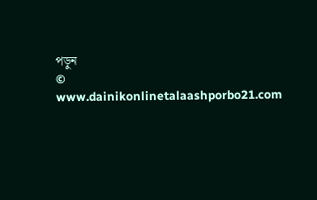পড়ুন
© www.dainikonlinetalaashporbo21.com